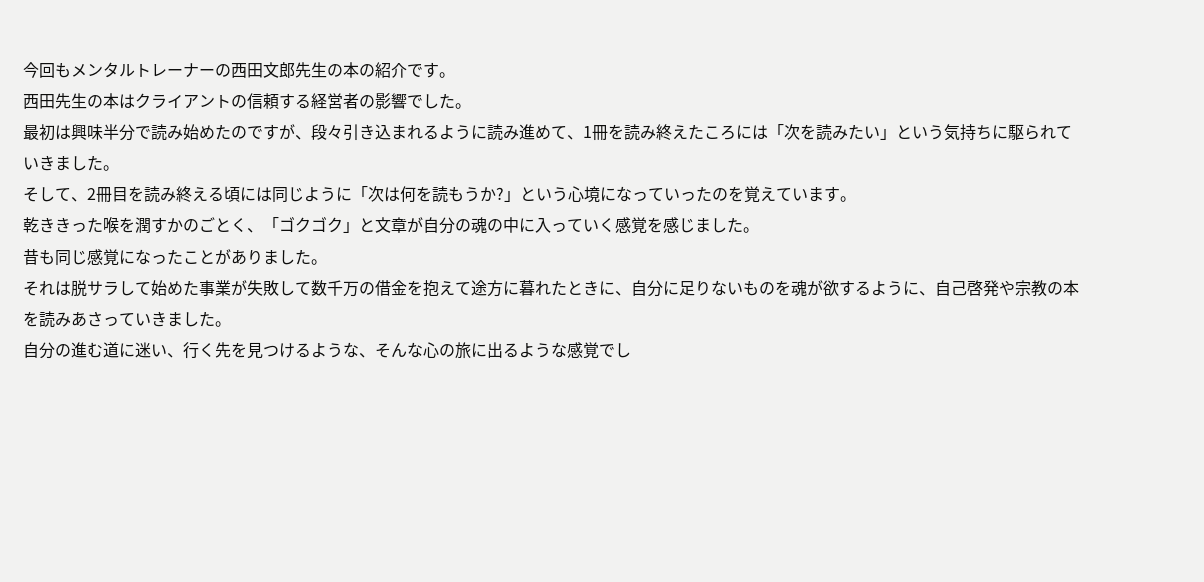今回もメンタルトレーナーの西田文郎先生の本の紹介です。
西田先生の本はクライアントの信頼する経営者の影響でした。
最初は興味半分で読み始めたのですが、段々引き込まれるように読み進めて、1冊を読み終えたころには「次を読みたい」という気持ちに駆られていきました。
そして、2冊目を読み終える頃には同じように「次は何を読もうか?」という心境になっていったのを覚えています。
乾ききった喉を潤すかのごとく、「ゴクゴク」と文章が自分の魂の中に入っていく感覚を感じました。
昔も同じ感覚になったことがありました。
それは脱サラして始めた事業が失敗して数千万の借金を抱えて途方に暮れたときに、自分に足りないものを魂が欲するように、自己啓発や宗教の本を読みあさっていきました。
自分の進む道に迷い、行く先を見つけるような、そんな心の旅に出るような感覚でし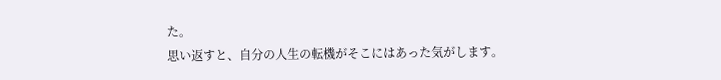た。
思い返すと、自分の人生の転機がそこにはあった気がします。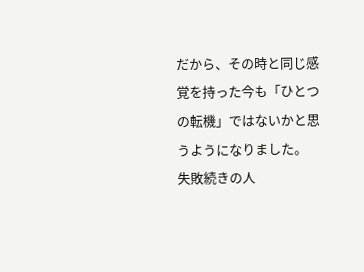だから、その時と同じ感覚を持った今も「ひとつの転機」ではないかと思うようになりました。
失敗続きの人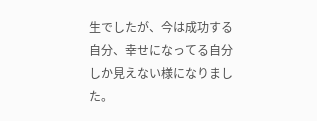生でしたが、今は成功する自分、幸せになってる自分しか見えない様になりました。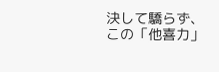決して驕らず、この「他喜力」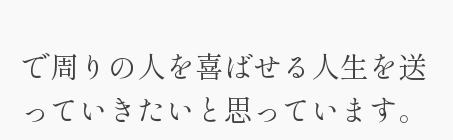で周りの人を喜ばせる人生を送っていきたいと思っています。